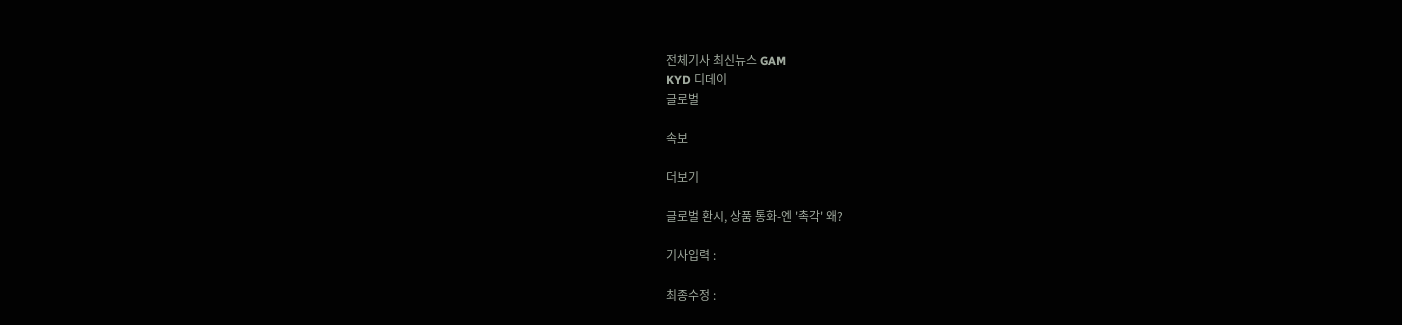전체기사 최신뉴스 GAM
KYD 디데이
글로벌

속보

더보기

글로벌 환시, 상품 통화-엔 '촉각' 왜?

기사입력 :

최종수정 :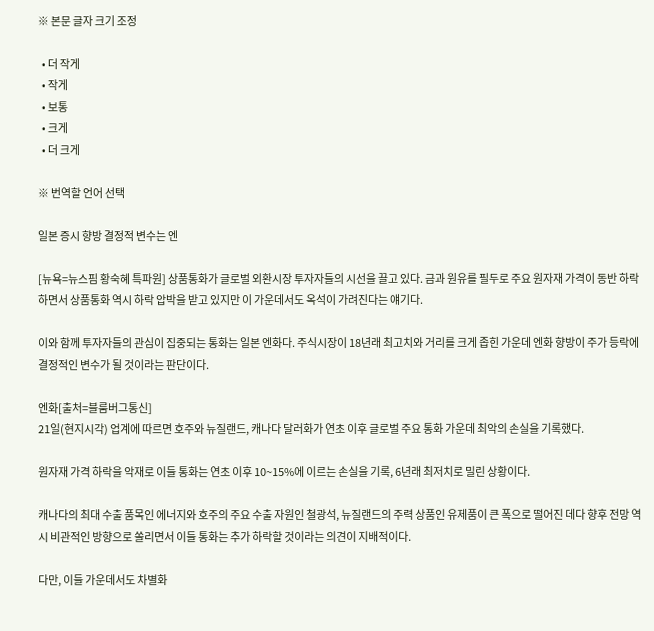※ 본문 글자 크기 조정

  • 더 작게
  • 작게
  • 보통
  • 크게
  • 더 크게

※ 번역할 언어 선택

일본 증시 향방 결정적 변수는 엔

[뉴욕=뉴스핌 황숙혜 특파원] 상품통화가 글로벌 외환시장 투자자들의 시선을 끌고 있다. 금과 원유를 필두로 주요 원자재 가격이 동반 하락하면서 상품통화 역시 하락 압박을 받고 있지만 이 가운데서도 옥석이 가려진다는 얘기다.

이와 함께 투자자들의 관심이 집중되는 통화는 일본 엔화다. 주식시장이 18년래 최고치와 거리를 크게 좁힌 가운데 엔화 향방이 주가 등락에 결정적인 변수가 될 것이라는 판단이다.

엔화[출처=블룸버그통신]
21일(현지시각) 업계에 따르면 호주와 뉴질랜드, 캐나다 달러화가 연초 이후 글로벌 주요 통화 가운데 최악의 손실을 기록했다.

원자재 가격 하락을 악재로 이들 통화는 연초 이후 10~15%에 이르는 손실을 기록, 6년래 최저치로 밀린 상황이다.

캐나다의 최대 수출 품목인 에너지와 호주의 주요 수출 자원인 철광석, 뉴질랜드의 주력 상품인 유제품이 큰 폭으로 떨어진 데다 향후 전망 역시 비관적인 방향으로 쏠리면서 이들 통화는 추가 하락할 것이라는 의견이 지배적이다.

다만, 이들 가운데서도 차별화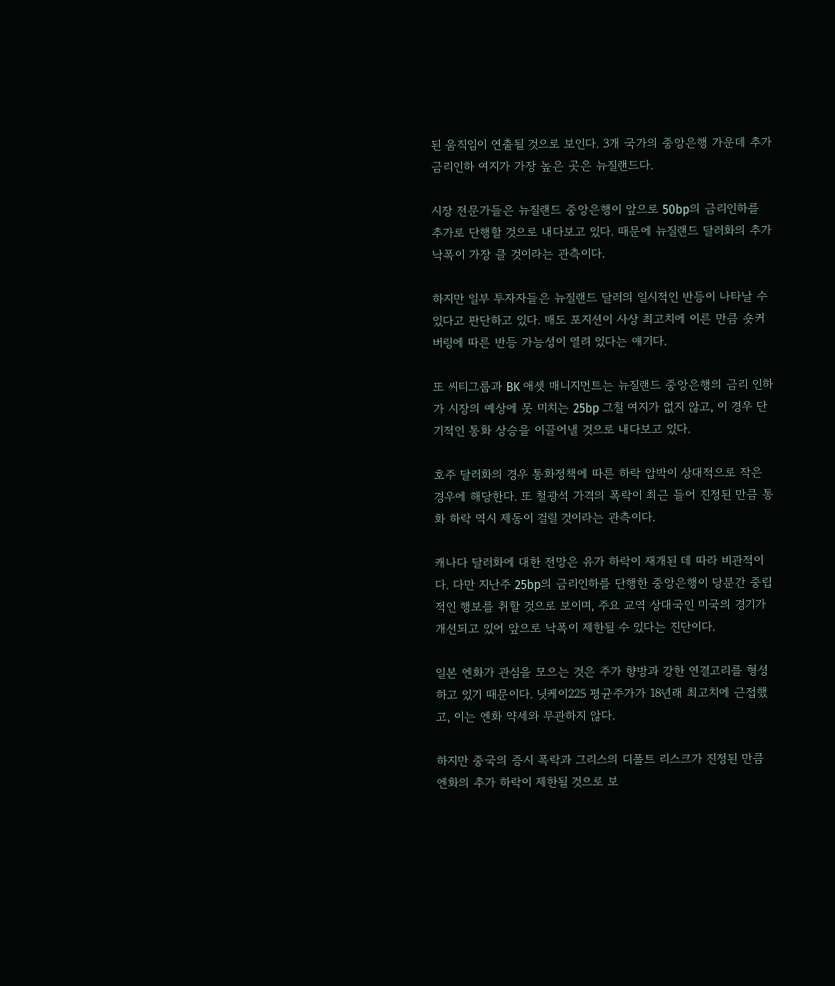된 움직임이 연출될 것으로 보인다. 3개 국가의 중앙은행 가운데 추가 금리인하 여지가 가장 높은 곳은 뉴질랜드다.

시장 전문가들은 뉴질랜드 중앙은행이 앞으로 50bp의 금리인하를 추가로 단행할 것으로 내다보고 있다. 때문에 뉴질랜드 달러화의 추가 낙폭이 가장 클 것이라는 관측이다.

하지만 일부 투자자들은 뉴질랜드 달러의 일시적인 반등이 나타날 수 있다고 판단하고 있다. 매도 포지션이 사상 최고치에 이른 만큼 숏커버링에 따른 반등 가능성이 열려 있다는 얘기다.

또 씨티그룹과 BK 애셋 매니지먼트는 뉴질랜드 중앙은행의 금리 인하가 시장의 예상에 못 미치는 25bp 그칠 여지가 없지 않고, 이 경우 단기적인 통화 상승을 이끌어낼 것으로 내다보고 있다.

호주 달러화의 경우 통화정책에 따른 하락 압박이 상대적으로 작은 경우에 해당한다. 또 철광석 가격의 폭락이 최근 들어 진정된 만큼 통화 하락 역시 제동이 걸릴 것이라는 관측이다.

캐나다 달러화에 대한 전망은 유가 하락이 재개된 데 따라 비관적이다. 다만 지난주 25bp의 금리인하를 단행한 중앙은행이 당분간 중립적인 행보를 취할 것으로 보이며, 주요 교역 상대국인 미국의 경기가 개선되고 있어 앞으로 낙폭이 제한될 수 있다는 진단이다.

일본 엔화가 관심을 모으는 것은 주가 향방과 강한 연결고리를 형성하고 있기 때문이다. 닛케이225 평균주가가 18년래 최고치에 근접했고, 이는 엔화 약세와 무관하지 않다.

하지만 중국의 증시 폭락과 그리스의 디폴트 리스크가 진정된 만큼 엔화의 추가 하락이 제한될 것으로 보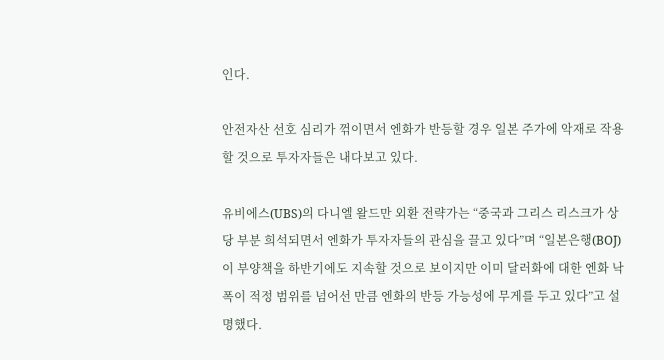인다.

안전자산 선호 심리가 꺾이면서 엔화가 반등할 경우 일본 주가에 악재로 작용할 것으로 투자자들은 내다보고 있다.

유비에스(UBS)의 다니엘 왈드만 외환 전략가는 “중국과 그리스 리스크가 상당 부분 희석되면서 엔화가 투자자들의 관심을 끌고 있다”며 “일본은행(BOJ)이 부양책을 하반기에도 지속할 것으로 보이지만 이미 달러화에 대한 엔화 낙폭이 적정 범위를 넘어선 만큼 엔화의 반등 가능성에 무게를 두고 있다”고 설명했다.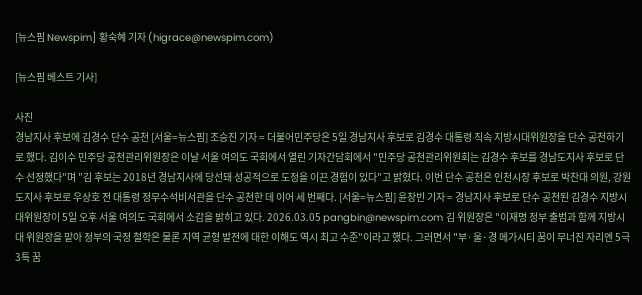[뉴스핌 Newspim] 황숙혜 기자 (higrace@newspim.com)

[뉴스핌 베스트 기사]

사진
경남지사 후보에 김경수 단수 공천 [서울=뉴스핌] 조승진 기자 = 더불어민주당은 5일 경남지사 후보로 김경수 대통령 직속 지방시대위원장을 단수 공천하기로 했다. 김이수 민주당 공천관리위원장은 이날 서울 여의도 국회에서 열린 기자간담회에서 "민주당 공천관리위원회는 김경수 후보를 경남도지사 후보로 단수 선정했다"며 "김 후보는 2018년 경남지사에 당선돼 성공적으로 도정을 이끈 경험이 있다"고 밝혔다. 이번 단수 공천은 인천시장 후보로 박찬대 의원, 강원도지사 후보로 우상호 전 대통령 정무수석비서관을 단수 공천한 데 이어 세 번째다. [서울=뉴스핌] 윤창빈 기자 = 경남지사 후보로 단수 공천된 김경수 지방시대위원장이 5일 오후 서울 여의도 국회에서 소감을 밝히고 있다. 2026.03.05 pangbin@newspim.com 김 위원장은 "이재명 정부 출범과 함께 지방시대 위원장을 맡아 정부의 국정 철학은 물론 지역 균형 발전에 대한 이해도 역시 최고 수준"이라고 했다. 그러면서 "부·울·경 메가시티 꿈이 무너진 자리엔 5극3특 꿈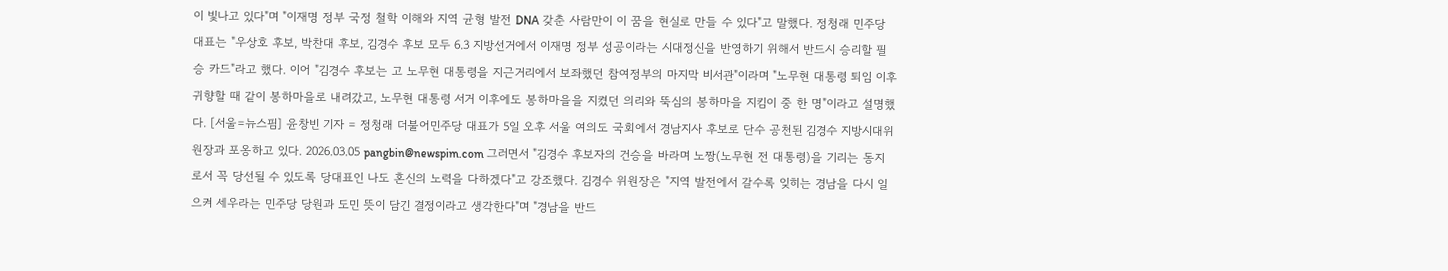이 빛나고 있다"며 "이재명 정부 국정 철학 이해와 지역 균형 발전 DNA 갖춘 사람만이 이 꿈을 현실로 만들 수 있다"고 말했다. 정청래 민주당 대표는 "우상호 후보, 박찬대 후보, 김경수 후보 모두 6.3 지방선거에서 이재명 정부 성공이라는 시대정신을 반영하기 위해서 반드시 승리할 필승 카드"라고 했다. 이어 "김경수 후보는 고 노무현 대통령을 지근거리에서 보좌했던 참여정부의 마지막 비서관"이라며 "노무현 대통령 퇴임 이후 귀향할 때 같이 봉하마을로 내려갔고, 노무현 대통령 서거 이후에도 봉하마을을 지켰던 의리와 뚝심의 봉하마을 지킴이 중 한 명"이라고 설명했다. [서울=뉴스핌] 윤창빈 기자 = 정청래 더불어민주당 대표가 5일 오후 서울 여의도 국회에서 경남지사 후보로 단수 공천된 김경수 지방시대위원장과 포옹하고 있다. 2026.03.05 pangbin@newspim.com 그러면서 "김경수 후보자의 건승을 바라며 노짱(노무현 전 대통령)을 기리는 동지로서 꼭 당선될 수 있도록 당대표인 나도 혼신의 노력을 다하겠다"고 강조했다. 김경수 위원장은 "지역 발전에서 갈수록 잊히는 경남을 다시 일으켜 세우라는 민주당 당원과 도민 뜻이 담긴 결정이라고 생각한다"며 "경남을 반드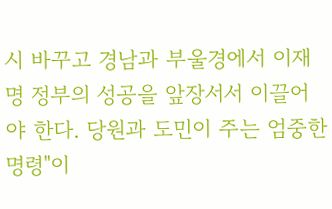시 바꾸고 경남과 부울경에서 이재명 정부의 성공을 앞장서서 이끌어야 한다. 당원과 도민이 주는 엄중한 명령"이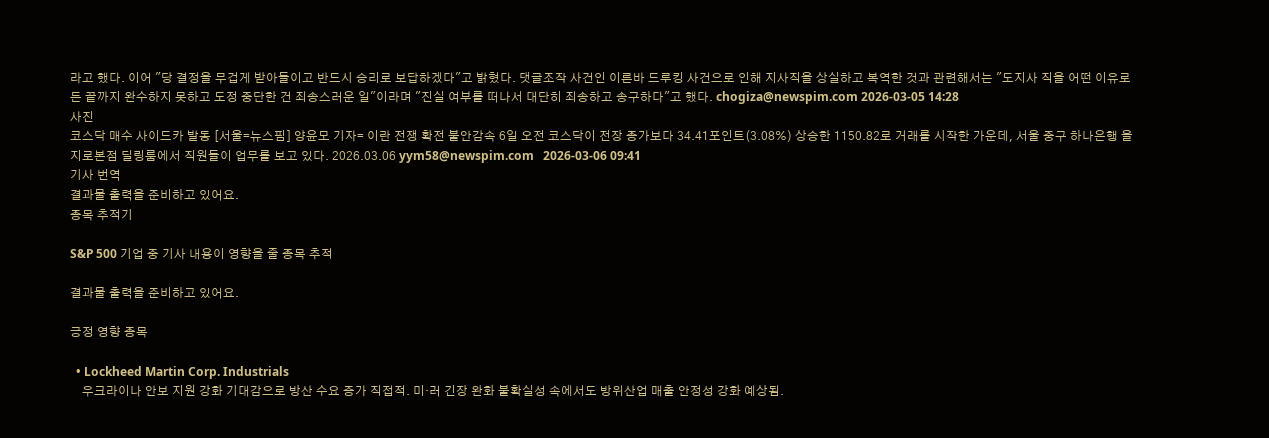라고 했다. 이어 "당 결정을 무겁게 받아들이고 반드시 승리로 보답하겠다"고 밝혔다. 댓글조작 사건인 이른바 드루킹 사건으로 인해 지사직을 상실하고 복역한 것과 관련해서는 "도지사 직을 어떤 이유로든 끝까지 완수하지 못하고 도정 중단한 건 죄송스러운 일"이라며 "진실 여부를 떠나서 대단히 죄송하고 송구하다"고 했다. chogiza@newspim.com 2026-03-05 14:28
사진
코스닥 매수 사이드카 발동 [서울=뉴스핌] 양윤모 기자= 이란 전쟁 확전 불안감속 6일 오전 코스닥이 전장 종가보다 34.41포인트(3.08%) 상승한 1150.82로 거래를 시작한 가운데, 서울 중구 하나은행 을지로본점 딜링룸에서 직원들이 업무를 보고 있다. 2026.03.06 yym58@newspim.com   2026-03-06 09:41
기사 번역
결과물 출력을 준비하고 있어요.
종목 추적기

S&P 500 기업 중 기사 내용이 영향을 줄 종목 추적

결과물 출력을 준비하고 있어요.

긍정 영향 종목

  • Lockheed Martin Corp. Industrials
    우크라이나 안보 지원 강화 기대감으로 방산 수요 증가 직접적. 미·러 긴장 완화 불확실성 속에서도 방위산업 매출 안정성 강화 예상됨.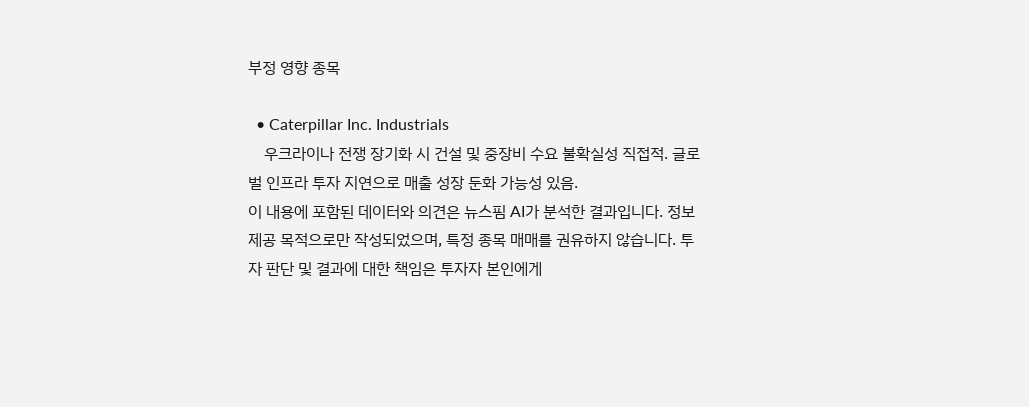부정 영향 종목

  • Caterpillar Inc. Industrials
    우크라이나 전쟁 장기화 시 건설 및 중장비 수요 불확실성 직접적. 글로벌 인프라 투자 지연으로 매출 성장 둔화 가능성 있음.
이 내용에 포함된 데이터와 의견은 뉴스핌 AI가 분석한 결과입니다. 정보 제공 목적으로만 작성되었으며, 특정 종목 매매를 권유하지 않습니다. 투자 판단 및 결과에 대한 책임은 투자자 본인에게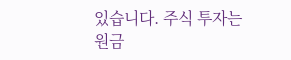있습니다. 주식 투자는 원금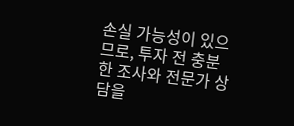손실 가능성이 있으므로, 투자 전 충분한 조사와 전문가 상담을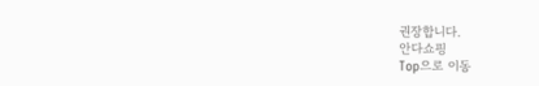권장합니다.
안다쇼핑
Top으로 이동